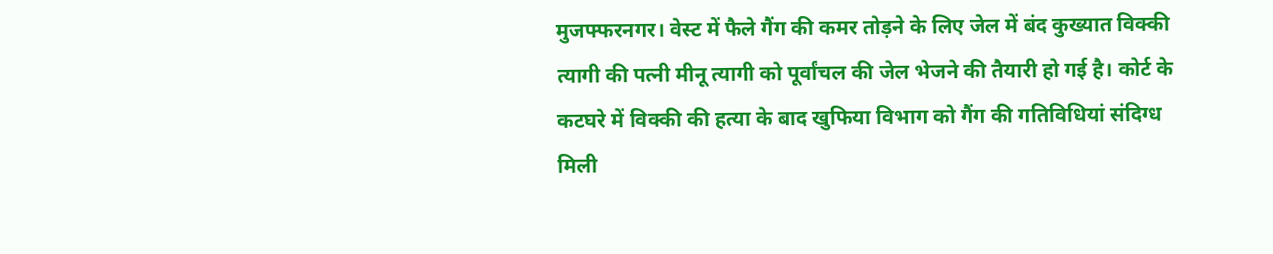मुजफ्फरनगर। वेस्ट में फैले गैंग की कमर तोड़ने के लिए जेल में बंद कुख्यात विक्की त्यागी की पत्नी मीनू त्यागी को पूर्वांचल की जेल भेजने की तैयारी हो गई है। कोर्ट के कटघरे में विक्की की हत्या के बाद खुफिया विभाग को गैंग की गतिविधियां संदिग्ध मिली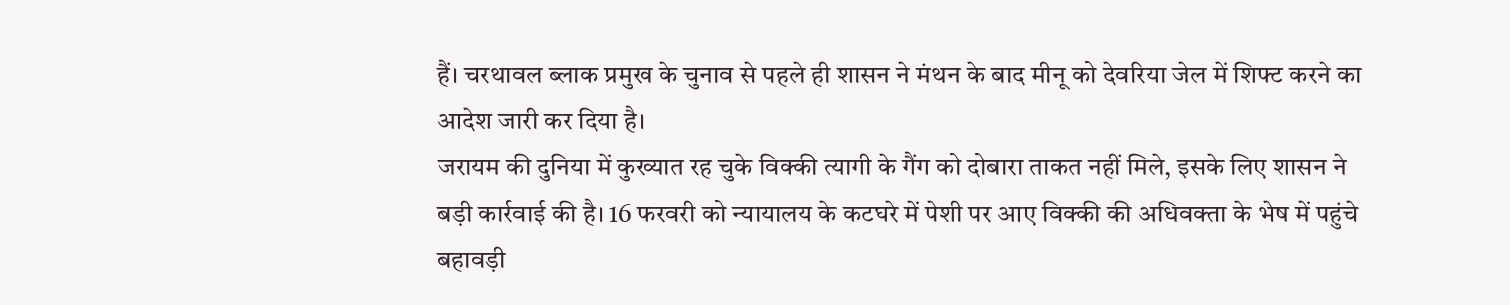हैं। चरथावल ब्लाक प्रमुख के चुनाव से पहले ही शासन ने मंथन के बाद मीनू को देवरिया जेल में शिफ्ट करने का आदेश जारी कर दिया है।
जरायम की दुनिया में कुख्यात रह चुके विक्की त्यागी के गैंग को दोबारा ताकत नहीं मिले, इसके लिए शासन ने बड़ी कार्रवाई की है। 16 फरवरी को न्यायालय के कटघरे में पेशी पर आए विक्की की अधिवक्ता के भेष में पहुंचे बहावड़ी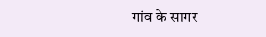गांव के सागर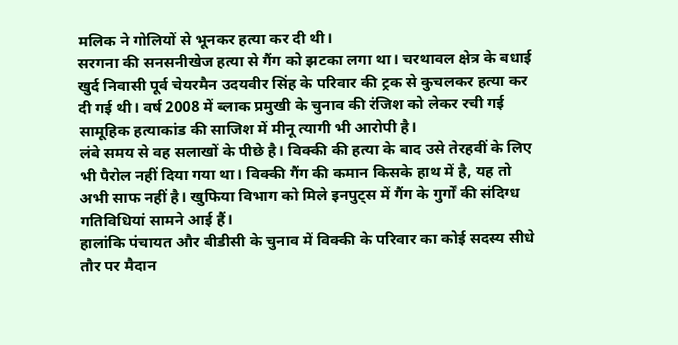मलिक ने गोलियों से भूनकर हत्या कर दी थी।
सरगना की सनसनीखेज हत्या से गैंग को झटका लगा था। चरथावल क्षेत्र के बधाई खुर्द निवासी पूर्व चेयरमैन उदयवीर सिंह के परिवार की ट्रक से कुचलकर हत्या कर दी गई थी। वर्ष 2008 में ब्लाक प्रमुखी के चुनाव की रंजिश को लेकर रची गई सामूहिक हत्याकांड की साजिश में मीनू त्यागी भी आरोपी है।
लंबे समय से वह सलाखों के पीछे है। विक्की की हत्या के बाद उसे तेरहवीं के लिए भी पैरोल नहीं दिया गया था। विक्की गैंग की कमान किसके हाथ में है, यह तो अभी साफ नहीं है। खुफिया विभाग को मिले इनपुट्स में गैंग के गुर्गों की संदिग्ध गतिविधियां सामने आई हैं।
हालांकि पंचायत और बीडीसी के चुनाव में विक्की के परिवार का कोई सदस्य सीधे तौर पर मैदान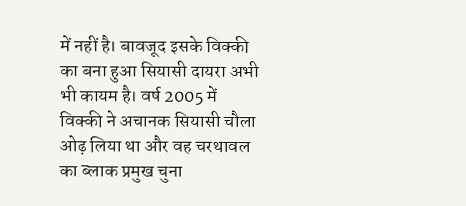में नहीं है। बावजूद इसके विक्की का बना हुआ सियासी दायरा अभी भी कायम है। वर्ष 2005 में विक्की ने अचानक सियासी चौला ओढ़ लिया था और वह चरथावल का ब्लाक प्रमुख चुना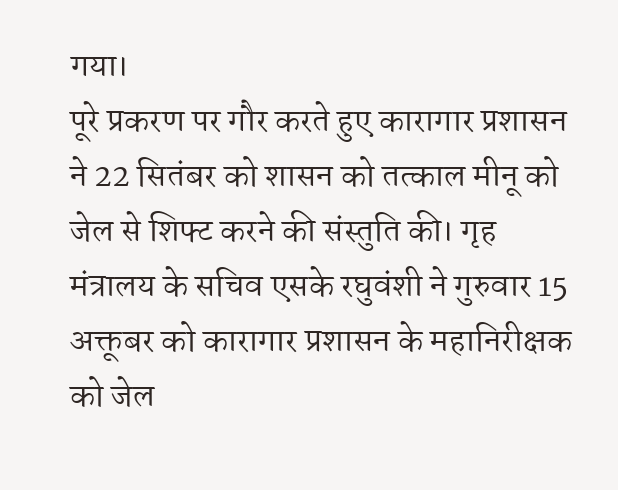गया।
पूरे प्रकरण पर गौर करते हुए कारागार प्रशासन ने 22 सितंबर को शासन को तत्काल मीनू को जेल से शिफ्ट करने की संस्तुति की। गृह मंत्रालय के सचिव एसके रघुवंशी ने गुरुवार 15 अक्तूबर को कारागार प्रशासन के महानिरीक्षक को जेल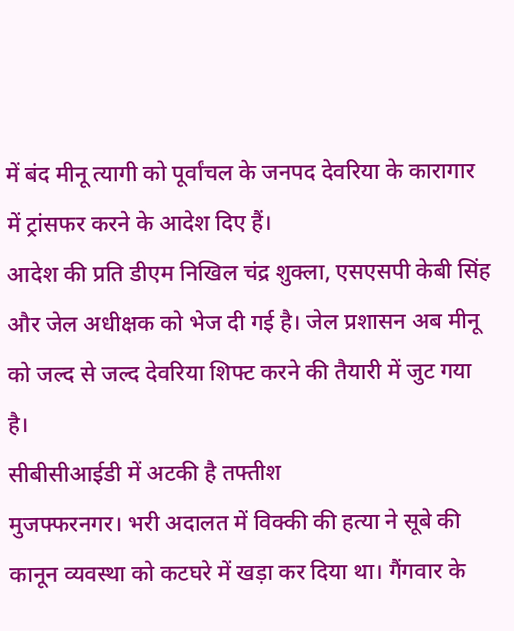में बंद मीनू त्यागी को पूर्वांचल के जनपद देवरिया के कारागार में ट्रांसफर करने के आदेश दिए हैं।
आदेश की प्रति डीएम निखिल चंद्र शुक्ला, एसएसपी केबी सिंह और जेल अधीक्षक को भेज दी गई है। जेल प्रशासन अब मीनू को जल्द से जल्द देवरिया शिफ्ट करने की तैयारी में जुट गया है।
सीबीसीआईडी में अटकी है तफ्तीश
मुजफ्फरनगर। भरी अदालत में विक्की की हत्या ने सूबे की कानून व्यवस्था को कटघरे में खड़ा कर दिया था। गैंगवार के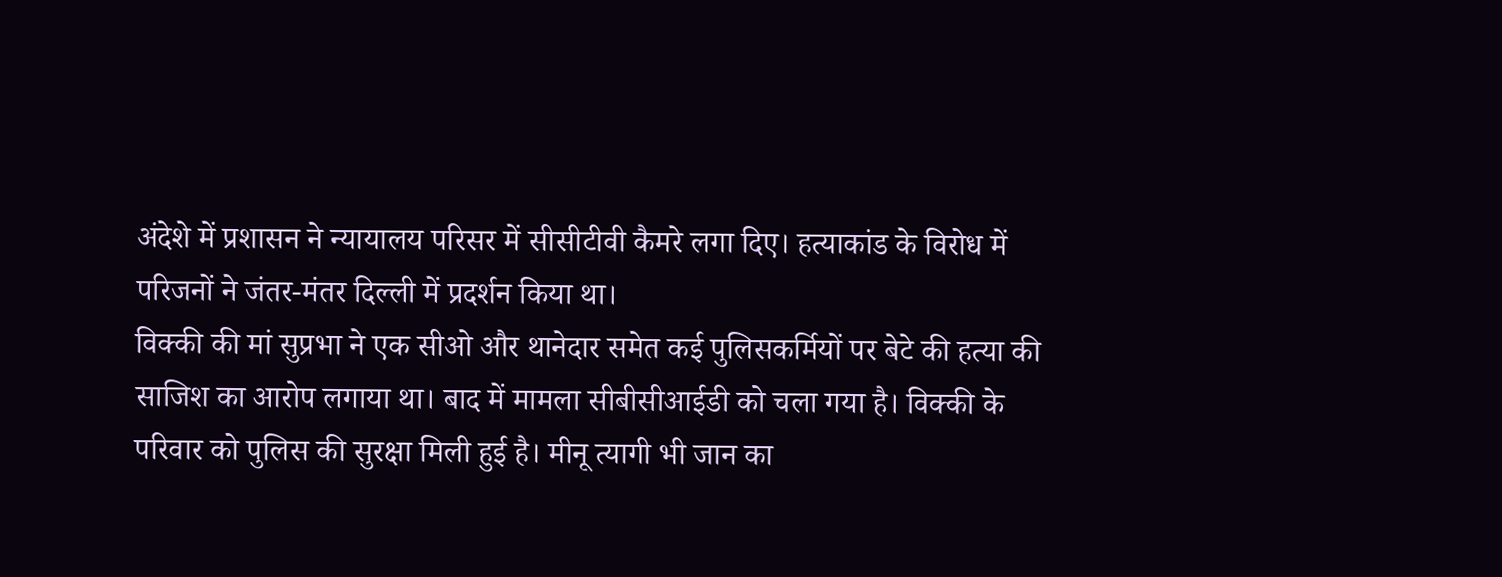अंदेशे में प्रशासन ने न्यायालय परिसर में सीसीटीवी कैमरे लगा दिए। हत्याकांड के विरोध में परिजनों ने जंतर-मंतर दिल्ली में प्रदर्शन किया था।
विक्की की मां सुप्रभा ने एक सीओ और थानेदार समेत कई पुलिसकर्मियों पर बेटे की हत्या की साजिश का आरोप लगाया था। बाद में मामला सीबीसीआईडी को चला गया है। विक्की के परिवार को पुलिस की सुरक्षा मिली हुई है। मीनू त्यागी भी जान का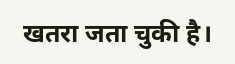खतरा जता चुकी है।